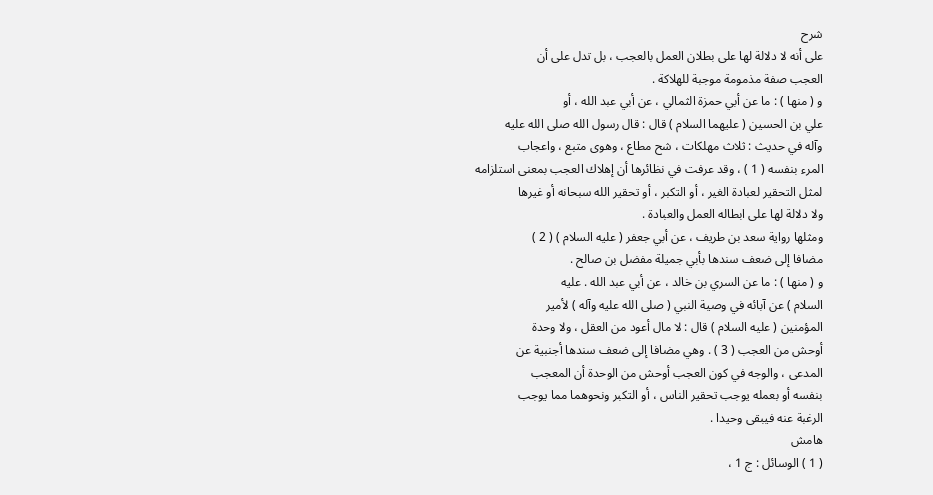شرح
على أنه لا دلالة لها على بطلان العمل بالعجب ، بل تدل على أن
العجب صفة مذمومة موجبة للهلاكة .
و ( منها ) : ما عن أبي حمزة الثمالي ، عن أبي عبد الله ، أو
علي بن الحسين ( عليهما السلام ) قال : قال رسول الله صلى الله عليه
وآله في حديث : ثلاث مهلكات ، شح مطاع ، وهوى متبع ، واعجاب
المرء بنفسه ( 1 ) ، وقد عرفت في نظائرها أن إهلاك العجب بمعنى استلزامه
لمثل التحقير لعبادة الغير ، أو التكبر ، أو تحقير الله سبحانه أو غيرها
ولا دلالة لها على ابطاله العمل والعبادة .
ومثلها رواية سعد بن طريف ، عن أبي جعفر ( عليه السلام ) ( 2 )
مضافا إلى ضعف سندها بأبي جميلة مفضل بن صالح .
و ( منها ) : ما عن السري بن خالد ، عن أبي عبد الله . عليه
السلام ) عن آبائه في وصية النبي ( صلى الله عليه وآله ) لأمير
المؤمنين ( عليه السلام ) قال : لا مال أعود من العقل ، ولا وحدة
أوحش من العجب ( 3 ) . وهي مضافا إلى ضعف سندها أجنبية عن
المدعى ، والوجه في كون العجب أوحش من الوحدة أن المعجب
بنفسه أو بعمله يوجب تحقير الناس ، أو التكبر ونحوهما مما يوجب
الرغبة عنه فيبقى وحيدا .
هامش
( 1 ) الوسائل : ج 1 ،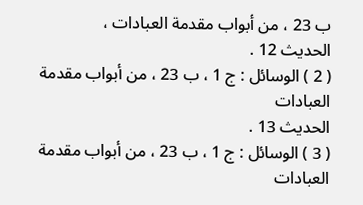ب 23 ، من أبواب مقدمة العبادات ،
الحديث 12 .
( 2 ) الوسائل : ج 1 ، ب 23 ، من أبواب مقدمة العبادات
الحديث 13 .
( 3 ) الوسائل : ج 1 ، ب 23 ، من أبواب مقدمة العبادات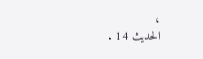،
الحديث 14 .